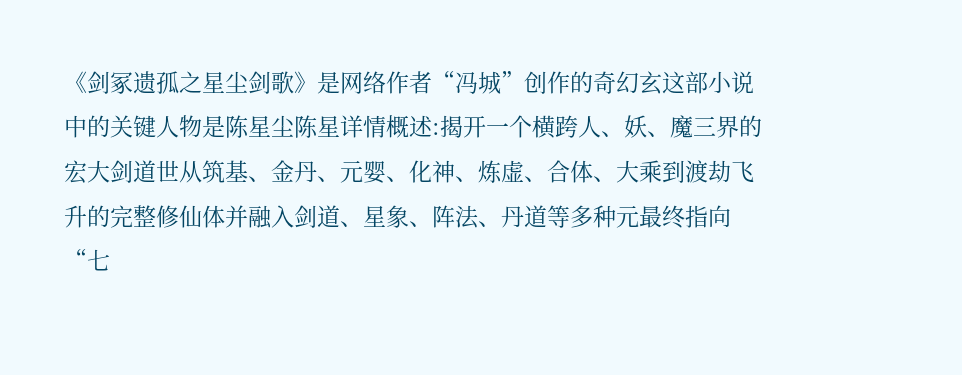《剑冢遗孤之星尘剑歌》是网络作者“冯城”创作的奇幻玄这部小说中的关键人物是陈星尘陈星详情概述:揭开一个横跨人、妖、魔三界的宏大剑道世从筑基、金丹、元婴、化神、炼虚、合体、大乘到渡劫飞升的完整修仙体并融入剑道、星象、阵法、丹道等多种元最终指向“七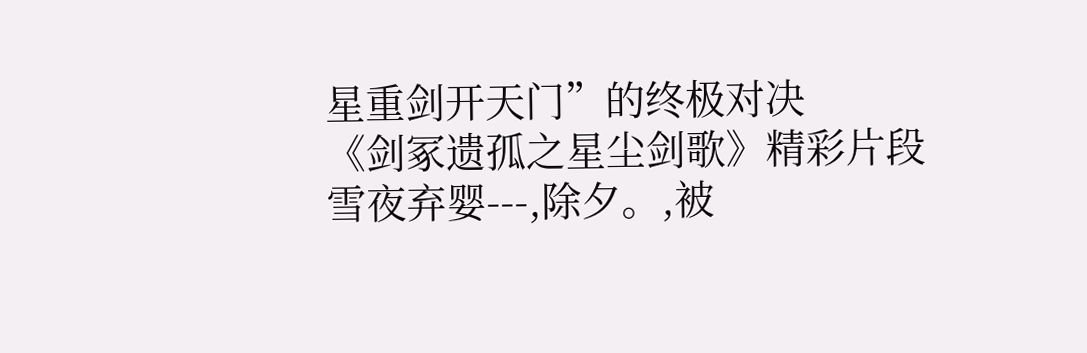星重剑开天门”的终极对决
《剑冢遗孤之星尘剑歌》精彩片段
雪夜弃婴---,除夕。,被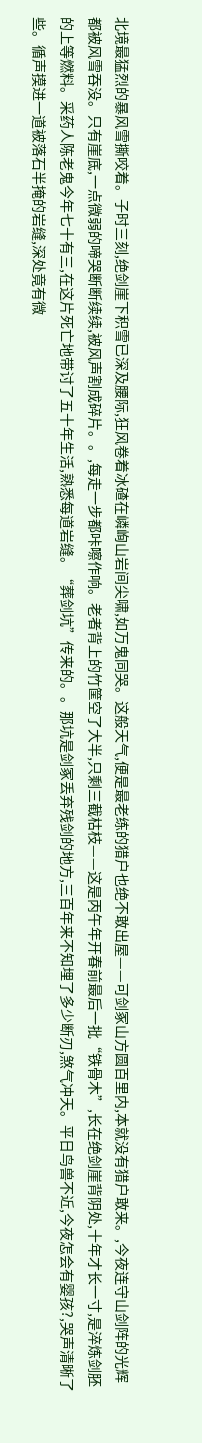北境最猛烈的暴风雪撕咬着。子时三刻,绝剑崖下积雪已深及腰际,狂风卷着冰碴在嶙峋山岩间尖啸,如万鬼同哭。这般天气,便是最老练的猎户也绝不敢出屋——可剑冢山方圆百里内,本就没有猎户敢来。,今夜连守山剑阵的光辉都被风雪吞没。只有崖底,一点微弱的啼哭断断续续,被风声割成碎片。。,每走一步都咔嚓作响。老者背上的竹筐空了大半,只剩三截枯枝——这是丙午年开春前最后一批“铁骨木”,长在绝剑崖背阴处,十年才长一寸,是淬炼剑胚的上等燃料。采药人陈老鬼今年七十有三,在这片死亡地带讨了五十年生活,熟悉每道岩缝。“葬剑坑”传来的。。那坑是剑冢丢弃残剑的地方,三百年来不知埋了多少断刃,煞气冲天。平日鸟兽不近,今夜怎会有婴孩?,哭声清晰了些。循声摸进一道被落石半掩的岩缝,深处竟有微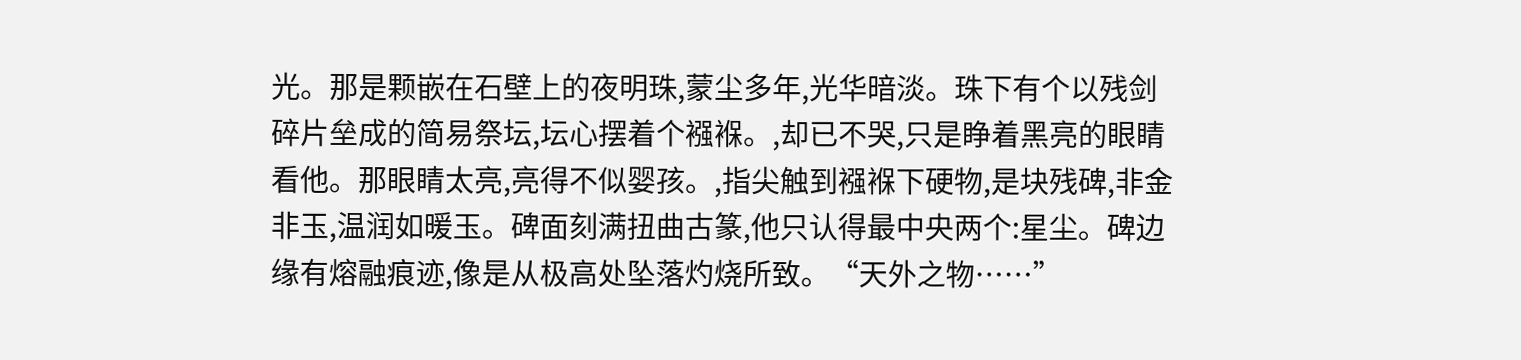光。那是颗嵌在石壁上的夜明珠,蒙尘多年,光华暗淡。珠下有个以残剑碎片垒成的简易祭坛,坛心摆着个襁褓。,却已不哭,只是睁着黑亮的眼睛看他。那眼睛太亮,亮得不似婴孩。,指尖触到襁褓下硬物,是块残碑,非金非玉,温润如暖玉。碑面刻满扭曲古篆,他只认得最中央两个:星尘。碑边缘有熔融痕迹,像是从极高处坠落灼烧所致。“天外之物……”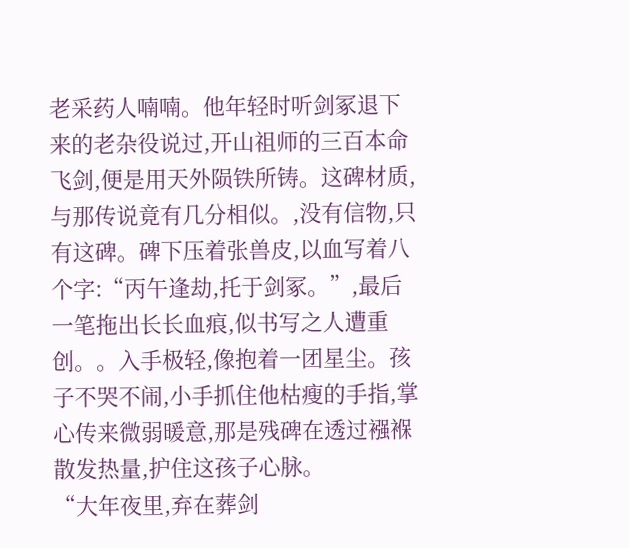老采药人喃喃。他年轻时听剑冢退下来的老杂役说过,开山祖师的三百本命飞剑,便是用天外陨铁所铸。这碑材质,与那传说竟有几分相似。,没有信物,只有这碑。碑下压着张兽皮,以血写着八个字:“丙午逢劫,托于剑冢。”,最后一笔拖出长长血痕,似书写之人遭重创。。入手极轻,像抱着一团星尘。孩子不哭不闹,小手抓住他枯瘦的手指,掌心传来微弱暖意,那是残碑在透过襁褓散发热量,护住这孩子心脉。
“大年夜里,弃在葬剑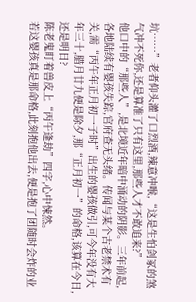坑……”老者仰头灌了口烈酒,辣意冲喉,“这是生怕剑冢的煞气冲不死你,还是算准了只有这里,那些人才不敢追来?”
他口中的“那些人”,是北境近年暗中涌动的阴影。三年前起,各地陆续有婴孩失踪,官府查无头绪。传闻与某个古老禁术有关,需“丙午年正月初一子时”出生的婴孩做引,可今年没有大年三十,腊月廿九便是除夕,那“正月初一”的命格,该算在今日,还是明日?
陈老鬼盯着兽皮上“丙午逢劫”四字,心中悚然。
若这婴孩真是那命格,此刻抱他出去,便是抱了团随时会炸的业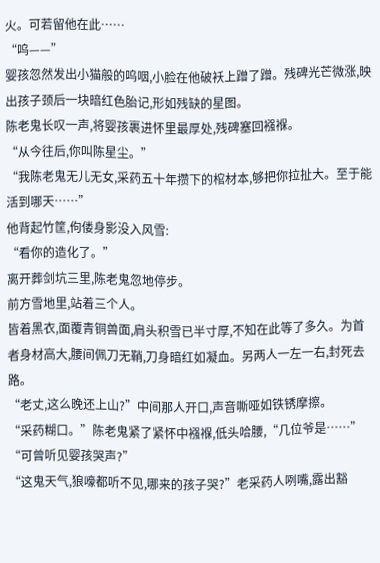火。可若留他在此……
“呜——”
婴孩忽然发出小猫般的呜咽,小脸在他破袄上蹭了蹭。残碑光芒微涨,映出孩子颈后一块暗红色胎记,形如残缺的星图。
陈老鬼长叹一声,将婴孩裹进怀里最厚处,残碑塞回襁褓。
“从今往后,你叫陈星尘。”
“我陈老鬼无儿无女,采药五十年攒下的棺材本,够把你拉扯大。至于能活到哪天……”
他背起竹筐,佝偻身影没入风雪:
“看你的造化了。”
离开葬剑坑三里,陈老鬼忽地停步。
前方雪地里,站着三个人。
皆着黑衣,面覆青铜兽面,肩头积雪已半寸厚,不知在此等了多久。为首者身材高大,腰间佩刀无鞘,刀身暗红如凝血。另两人一左一右,封死去路。
“老丈,这么晚还上山?”中间那人开口,声音嘶哑如铁锈摩擦。
“采药糊口。”陈老鬼紧了紧怀中襁褓,低头哈腰,“几位爷是……”
“可曾听见婴孩哭声?”
“这鬼天气,狼嚎都听不见,哪来的孩子哭?”老采药人咧嘴,露出豁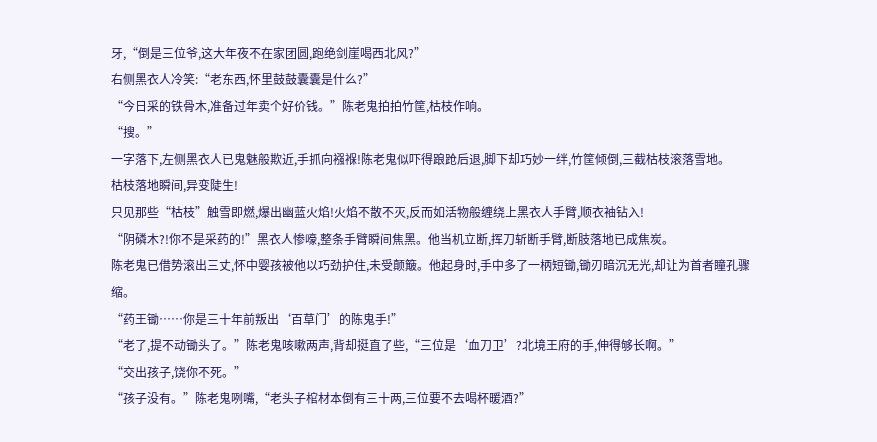牙,“倒是三位爷,这大年夜不在家团圆,跑绝剑崖喝西北风?”
右侧黑衣人冷笑:“老东西,怀里鼓鼓囊囊是什么?”
“今日采的铁骨木,准备过年卖个好价钱。”陈老鬼拍拍竹筐,枯枝作响。
“搜。”
一字落下,左侧黑衣人已鬼魅般欺近,手抓向襁褓!陈老鬼似吓得踉跄后退,脚下却巧妙一绊,竹筐倾倒,三截枯枝滚落雪地。
枯枝落地瞬间,异变陡生!
只见那些“枯枝”触雪即燃,爆出幽蓝火焰!火焰不散不灭,反而如活物般缠绕上黑衣人手臂,顺衣袖钻入!
“阴磷木?!你不是采药的!”黑衣人惨嚎,整条手臂瞬间焦黑。他当机立断,挥刀斩断手臂,断肢落地已成焦炭。
陈老鬼已借势滚出三丈,怀中婴孩被他以巧劲护住,未受颠簸。他起身时,手中多了一柄短锄,锄刃暗沉无光,却让为首者瞳孔骤缩。
“药王锄……你是三十年前叛出‘百草门’的陈鬼手!”
“老了,提不动锄头了。”陈老鬼咳嗽两声,背却挺直了些,“三位是‘血刀卫’?北境王府的手,伸得够长啊。”
“交出孩子,饶你不死。”
“孩子没有。”陈老鬼咧嘴,“老头子棺材本倒有三十两,三位要不去喝杯暖酒?”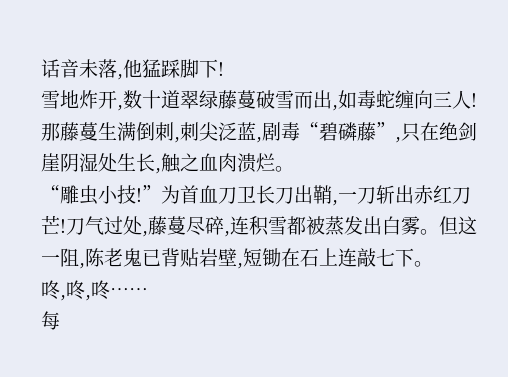话音未落,他猛踩脚下!
雪地炸开,数十道翠绿藤蔓破雪而出,如毒蛇缠向三人!那藤蔓生满倒刺,刺尖泛蓝,剧毒“碧磷藤”,只在绝剑崖阴湿处生长,触之血肉溃烂。
“雕虫小技!”为首血刀卫长刀出鞘,一刀斩出赤红刀芒!刀气过处,藤蔓尽碎,连积雪都被蒸发出白雾。但这一阻,陈老鬼已背贴岩壁,短锄在石上连敲七下。
咚,咚,咚……
每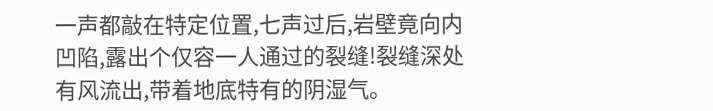一声都敲在特定位置,七声过后,岩壁竟向内凹陷,露出个仅容一人通过的裂缝!裂缝深处有风流出,带着地底特有的阴湿气。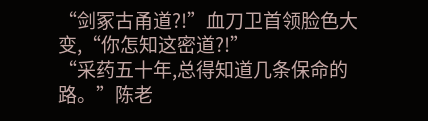“剑冢古甬道?!”血刀卫首领脸色大变,“你怎知这密道?!”
“采药五十年,总得知道几条保命的路。”陈老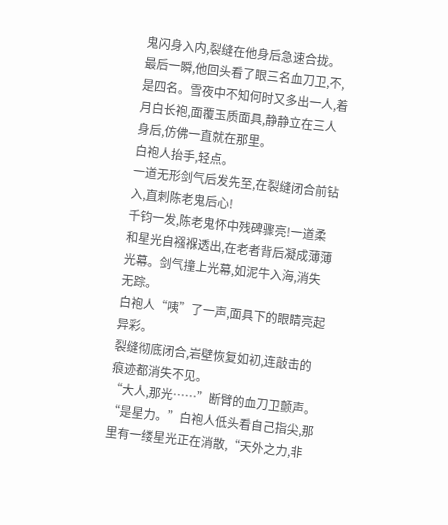鬼闪身入内,裂缝在他身后急速合拢。
最后一瞬,他回头看了眼三名血刀卫,不,是四名。雪夜中不知何时又多出一人,着月白长袍,面覆玉质面具,静静立在三人身后,仿佛一直就在那里。
白袍人抬手,轻点。
一道无形剑气后发先至,在裂缝闭合前钻入,直刺陈老鬼后心!
千钧一发,陈老鬼怀中残碑骤亮!一道柔和星光自襁褓透出,在老者背后凝成薄薄光幕。剑气撞上光幕,如泥牛入海,消失无踪。
白袍人“咦”了一声,面具下的眼睛亮起异彩。
裂缝彻底闭合,岩壁恢复如初,连敲击的痕迹都消失不见。
“大人,那光……”断臂的血刀卫颤声。
“是星力。”白袍人低头看自己指尖,那里有一缕星光正在消散,“天外之力,非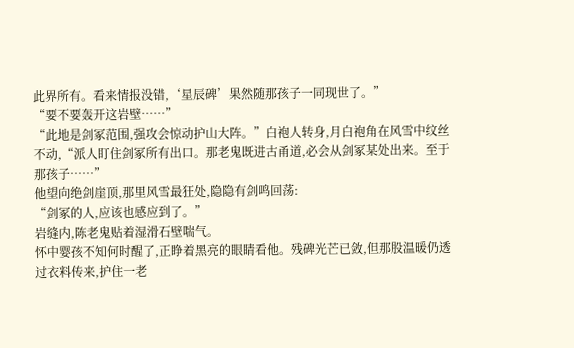此界所有。看来情报没错,‘星辰碑’果然随那孩子一同现世了。”
“要不要轰开这岩壁……”
“此地是剑冢范围,强攻会惊动护山大阵。”白袍人转身,月白袍角在风雪中纹丝不动,“派人盯住剑冢所有出口。那老鬼既进古甬道,必会从剑冢某处出来。至于那孩子……”
他望向绝剑崖顶,那里风雪最狂处,隐隐有剑鸣回荡:
“剑冢的人,应该也感应到了。”
岩缝内,陈老鬼贴着湿滑石壁喘气。
怀中婴孩不知何时醒了,正睁着黑亮的眼睛看他。残碑光芒已敛,但那股温暖仍透过衣料传来,护住一老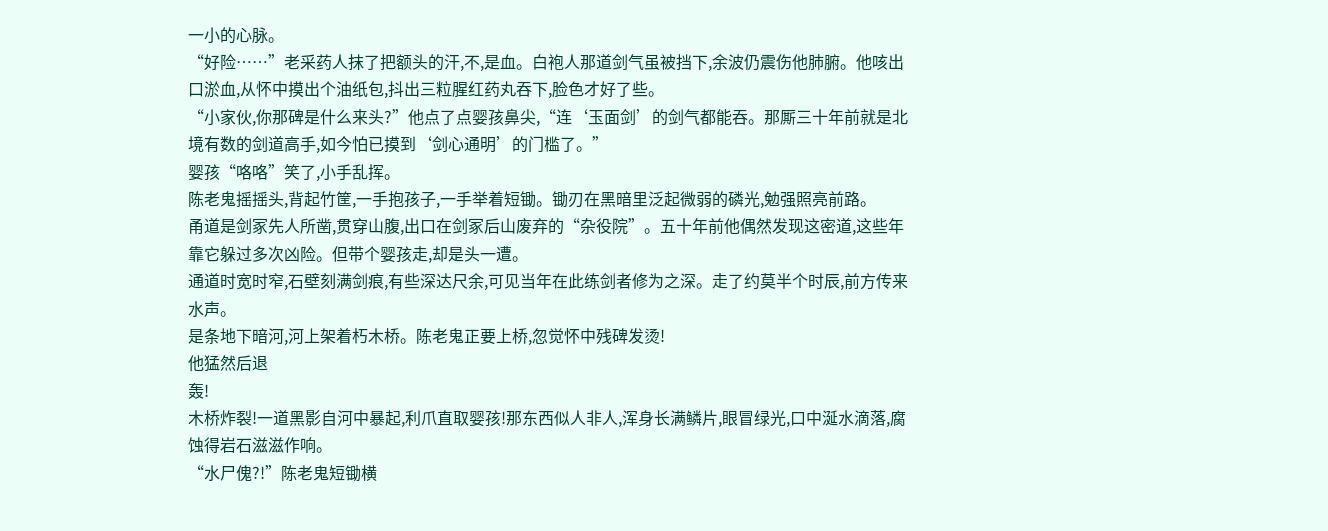一小的心脉。
“好险……”老采药人抹了把额头的汗,不,是血。白袍人那道剑气虽被挡下,余波仍震伤他肺腑。他咳出口淤血,从怀中摸出个油纸包,抖出三粒腥红药丸吞下,脸色才好了些。
“小家伙,你那碑是什么来头?”他点了点婴孩鼻尖,“连‘玉面剑’的剑气都能吞。那厮三十年前就是北境有数的剑道高手,如今怕已摸到‘剑心通明’的门槛了。”
婴孩“咯咯”笑了,小手乱挥。
陈老鬼摇摇头,背起竹筐,一手抱孩子,一手举着短锄。锄刃在黑暗里泛起微弱的磷光,勉强照亮前路。
甬道是剑冢先人所凿,贯穿山腹,出口在剑冢后山废弃的“杂役院”。五十年前他偶然发现这密道,这些年靠它躲过多次凶险。但带个婴孩走,却是头一遭。
通道时宽时窄,石壁刻满剑痕,有些深达尺余,可见当年在此练剑者修为之深。走了约莫半个时辰,前方传来水声。
是条地下暗河,河上架着朽木桥。陈老鬼正要上桥,忽觉怀中残碑发烫!
他猛然后退
轰!
木桥炸裂!一道黑影自河中暴起,利爪直取婴孩!那东西似人非人,浑身长满鳞片,眼冒绿光,口中涎水滴落,腐蚀得岩石滋滋作响。
“水尸傀?!”陈老鬼短锄横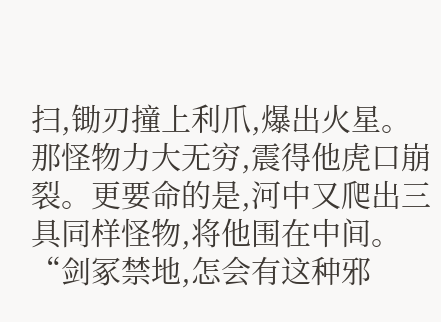扫,锄刃撞上利爪,爆出火星。那怪物力大无穷,震得他虎口崩裂。更要命的是,河中又爬出三具同样怪物,将他围在中间。
“剑冢禁地,怎会有这种邪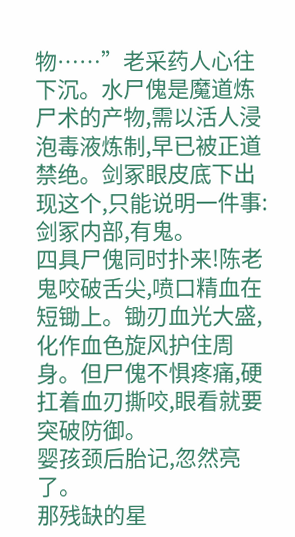物……”老采药人心往下沉。水尸傀是魔道炼尸术的产物,需以活人浸泡毒液炼制,早已被正道禁绝。剑冢眼皮底下出现这个,只能说明一件事:
剑冢内部,有鬼。
四具尸傀同时扑来!陈老鬼咬破舌尖,喷口精血在短锄上。锄刃血光大盛,化作血色旋风护住周身。但尸傀不惧疼痛,硬扛着血刃撕咬,眼看就要突破防御。
婴孩颈后胎记,忽然亮了。
那残缺的星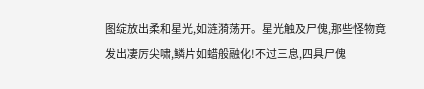图绽放出柔和星光,如涟漪荡开。星光触及尸傀,那些怪物竟发出凄厉尖啸,鳞片如蜡般融化!不过三息,四具尸傀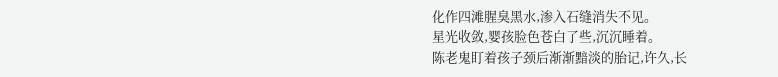化作四滩腥臭黑水,渗入石缝消失不见。
星光收敛,婴孩脸色苍白了些,沉沉睡着。
陈老鬼盯着孩子颈后渐渐黯淡的胎记,许久,长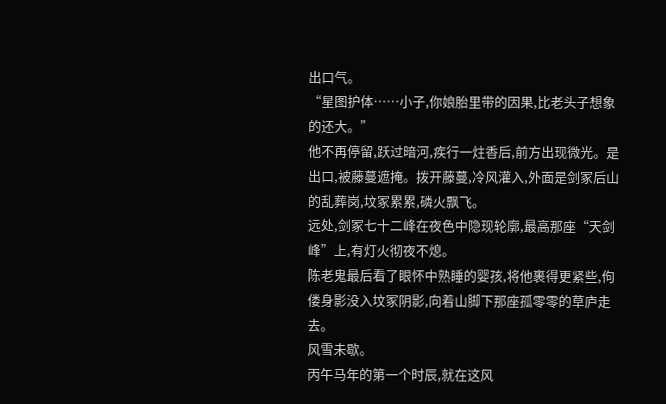出口气。
“星图护体……小子,你娘胎里带的因果,比老头子想象的还大。”
他不再停留,跃过暗河,疾行一炷香后,前方出现微光。是出口,被藤蔓遮掩。拨开藤蔓,冷风灌入,外面是剑冢后山的乱葬岗,坟冢累累,磷火飘飞。
远处,剑冢七十二峰在夜色中隐现轮廓,最高那座“天剑峰”上,有灯火彻夜不熄。
陈老鬼最后看了眼怀中熟睡的婴孩,将他裹得更紧些,佝偻身影没入坟冢阴影,向着山脚下那座孤零零的草庐走去。
风雪未歇。
丙午马年的第一个时辰,就在这风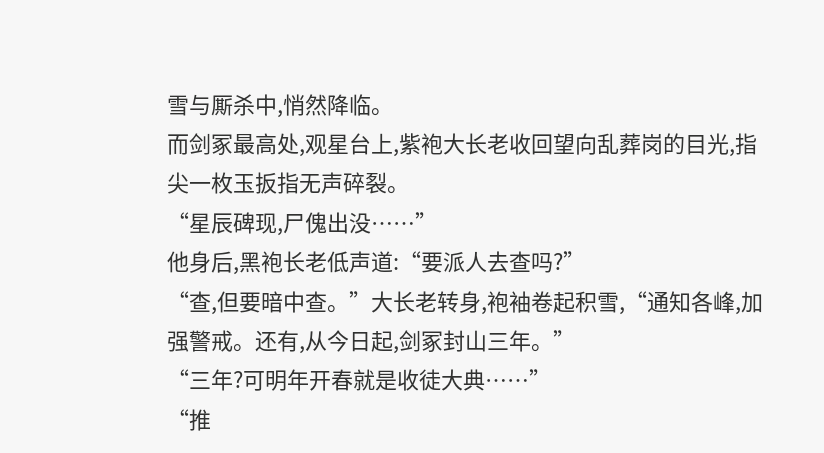雪与厮杀中,悄然降临。
而剑冢最高处,观星台上,紫袍大长老收回望向乱葬岗的目光,指尖一枚玉扳指无声碎裂。
“星辰碑现,尸傀出没……”
他身后,黑袍长老低声道:“要派人去查吗?”
“查,但要暗中查。”大长老转身,袍袖卷起积雪,“通知各峰,加强警戒。还有,从今日起,剑冢封山三年。”
“三年?可明年开春就是收徒大典……”
“推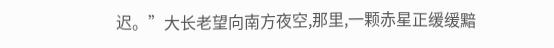迟。”大长老望向南方夜空,那里,一颗赤星正缓缓黯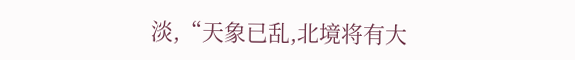淡,“天象已乱,北境将有大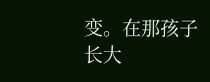变。在那孩子长大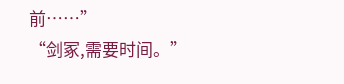前……”
“剑冢,需要时间。”